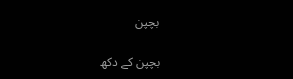بچپن

بچپن کے دکھ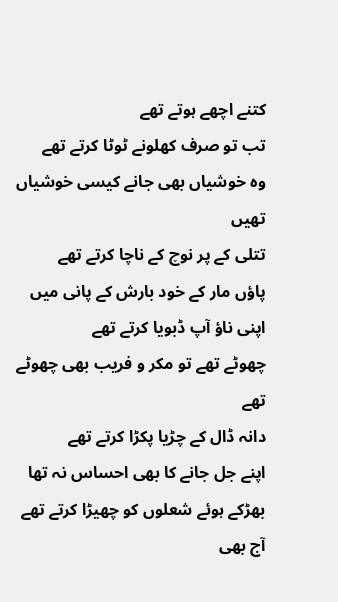کتنے اچھے ہوتے تھے
تب تو صرف کھلونے ٹوٹا کرتے تھے
وہ خوشیاں بھی جانے کیسی خوشیاں تھیں
تتلی کے پر نوچ کے ناچا کرتے تھے
پاؤں مار کے خود بارش کے پانی میں
اپنی ناؤ آپ ڈبویا کرتے تھے
چھوٹے تھے تو مکر و فریب بھی چھوٹے تھے
دانہ ڈال کے چڑیا پکڑا کرتے تھے
اپنے جل جانے کا بھی احساس نہ تھا
بھڑکے ہوئے شعلوں کو چھیڑا کرتے تھے
آج بھی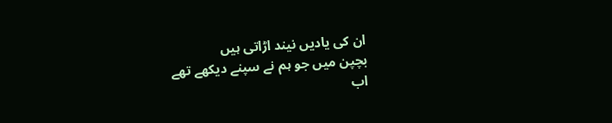ان کی یادیں نیند اڑاتی ہیں
بچپن میں جو ہم نے سپنے دیکھے تھے
اب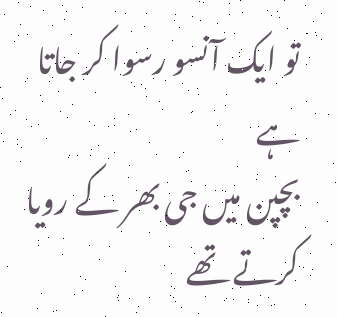تو ایک آنسو رسوا کر جاتا ہے
بچپن میں جی بھر کے رویا کرتے تھے